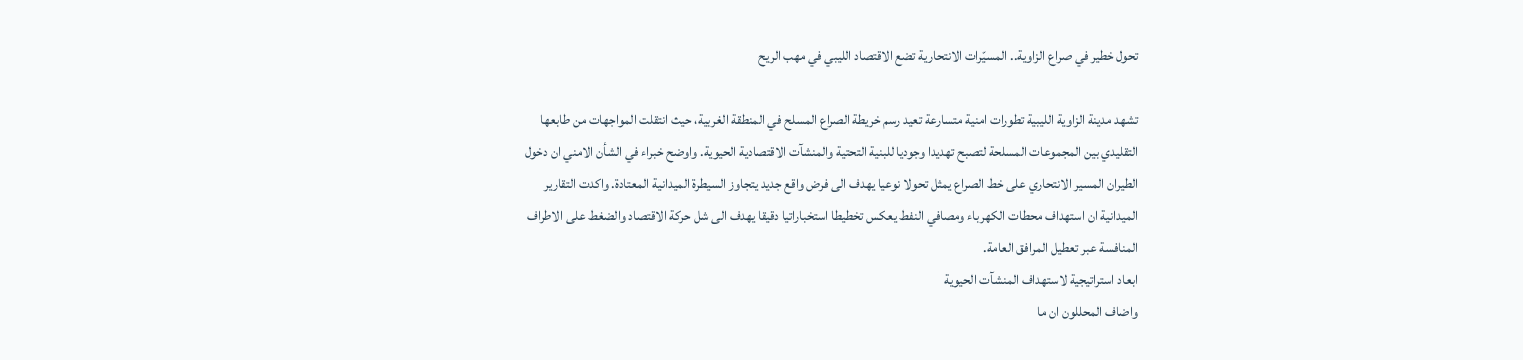تحول خطير في صراع الزاوية.. المسيّرات الانتحارية تضع الاقتصاد الليبي في مهب الريح

تشهد مدينة الزاوية الليبية تطورات امنية متسارعة تعيد رسم خريطة الصراع المسلح في المنطقة الغربية، حيث انتقلت المواجهات من طابعها التقليدي بين المجموعات المسلحة لتصبح تهديدا وجوديا للبنية التحتية والمنشآت الاقتصادية الحيوية. واوضح خبراء في الشأن الامني ان دخول الطيران المسير الانتحاري على خط الصراع يمثل تحولا نوعيا يهدف الى فرض واقع جديد يتجاوز السيطرة الميدانية المعتادة. واكدت التقارير الميدانية ان استهداف محطات الكهرباء ومصافي النفط يعكس تخطيطا استخباراتيا دقيقا يهدف الى شل حركة الاقتصاد والضغط على الاطراف المنافسة عبر تعطيل المرافق العامة.
ابعاد استراتيجية لاستهداف المنشآت الحيوية
واضاف المحللون ان ما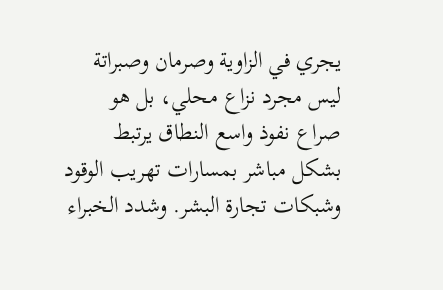يجري في الزاوية وصرمان وصبراتة ليس مجرد نزاع محلي، بل هو صراع نفوذ واسع النطاق يرتبط بشكل مباشر بمسارات تهريب الوقود وشبكات تجارة البشر. وشدد الخبراء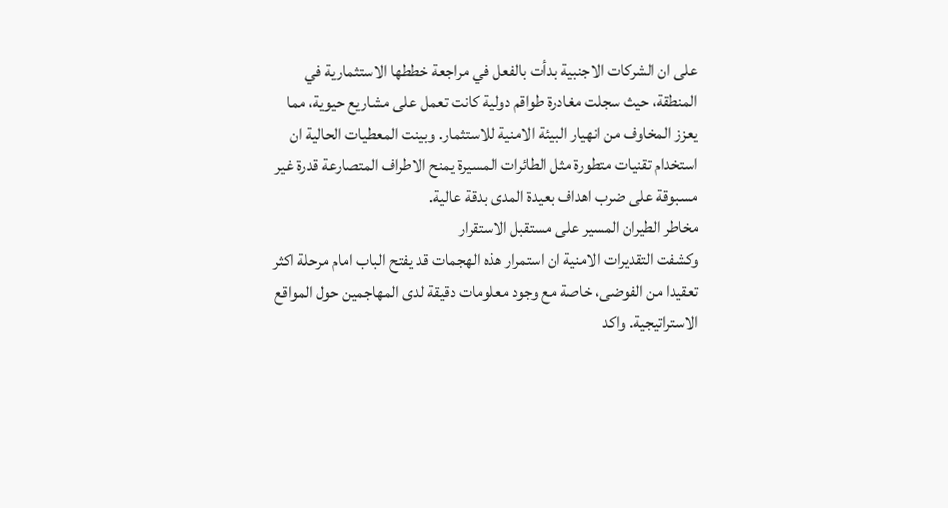على ان الشركات الاجنبية بدأت بالفعل في مراجعة خططها الاستثمارية في المنطقة، حيث سجلت مغادرة طواقم دولية كانت تعمل على مشاريع حيوية، مما يعزز المخاوف من انهيار البيئة الامنية للاستثمار. وبينت المعطيات الحالية ان استخدام تقنيات متطورة مثل الطائرات المسيرة يمنح الاطراف المتصارعة قدرة غير مسبوقة على ضرب اهداف بعيدة المدى بدقة عالية.
مخاطر الطيران المسير على مستقبل الاستقرار
وكشفت التقديرات الامنية ان استمرار هذه الهجمات قد يفتح الباب امام مرحلة اكثر تعقيدا من الفوضى، خاصة مع وجود معلومات دقيقة لدى المهاجمين حول المواقع الاستراتيجية. واكد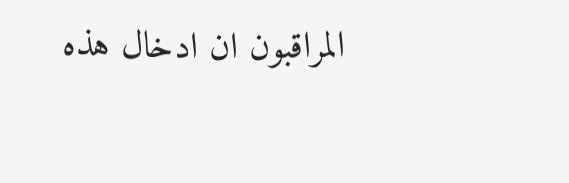المراقبون ان ادخال هذه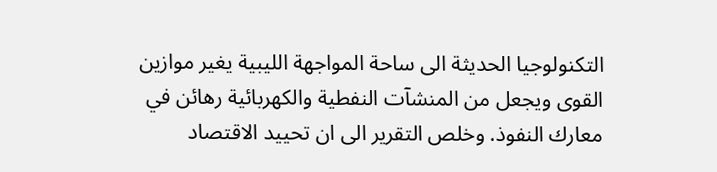التكنولوجيا الحديثة الى ساحة المواجهة الليبية يغير موازين القوى ويجعل من المنشآت النفطية والكهربائية رهائن في معارك النفوذ. وخلص التقرير الى ان تحييد الاقتصاد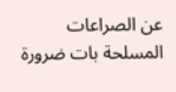عن الصراعات المسلحة بات ضرورة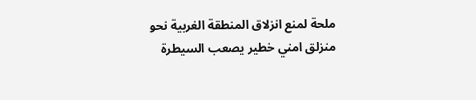ملحة لمنع انزلاق المنطقة الغربية نحو منزلق امني خطير يصعب السيطرة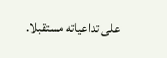على تداعياته مستقبلا.